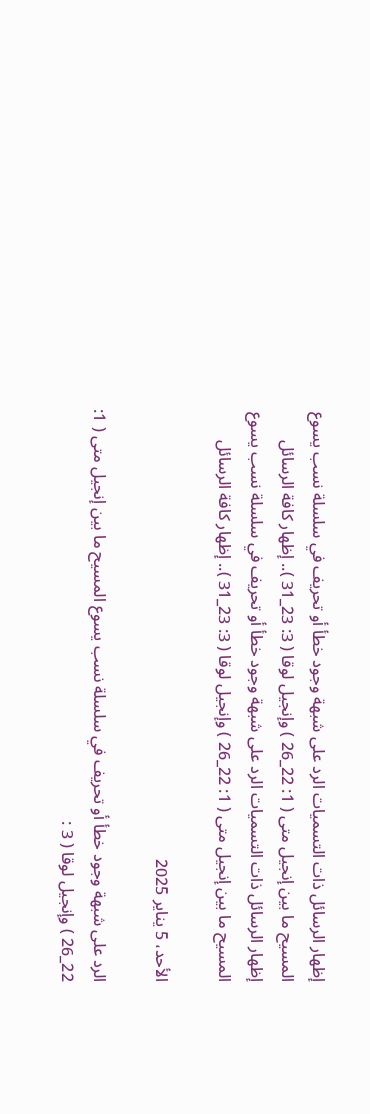إظهار الرسائل ذات التسميات الرد على شبهة وجود خطأ أو تحريف في سلسلة نسب يسوع المسيح ما بين إنجيل متى ( 1: 22_26 ) وإنجيل لوقا ( 3: 23_31 ).. إظهار كافة الرسائل
إظهار الرسائل ذات التسميات الرد على شبهة وجود خطأ أو تحريف في سلسلة نسب يسوع المسيح ما بين إنجيل متى ( 1: 22_26 ) وإنجيل لوقا ( 3: 23_31 ).. إظهار كافة الرسائل

الأحد، 5 يناير 2025

الرد على شبهة وجود خطأ أو تحريف في سلسلة نسب يسوع المسيح ما بين إنجيل متى ( 1: 22_26 ) وإنجيل لوقا ( 3 :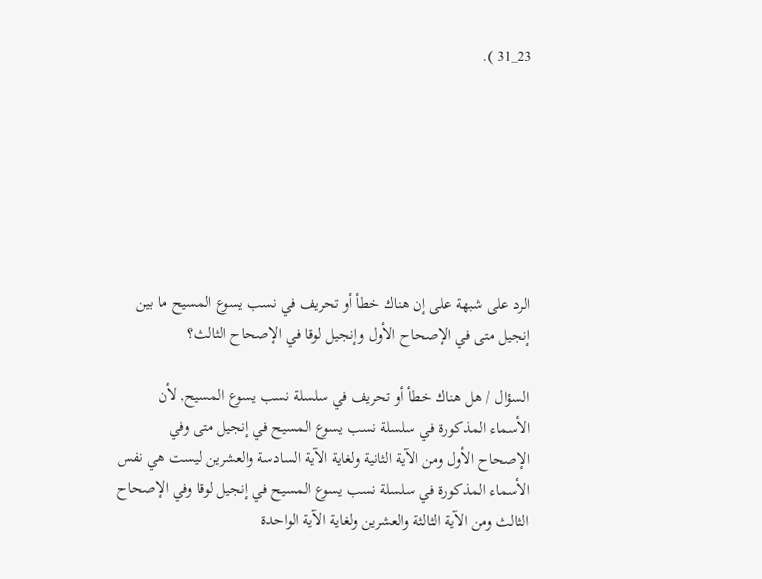23_31 ).







الرد على شبهة على إن هناك خطأ أو تحريف في نسب يسوع المسيح ما بين إنجيل متى في الإصحاح الأول وإنجيل لوقا في الإصحاح الثالث؟

السؤال / هل هناك خطأ أو تحريف في سلسلة نسب يسوع المسيح, لأن الأسماء المذكورة في سلسلة نسب يسوع المسيح في إنجيل متى وفي الإصحاح الأول ومن الآية الثانية ولغاية الآية السادسة والعشرين ليست هي نفس الأسماء المذكورة في سلسلة نسب يسوع المسيح في إنجيل لوقا وفي الإصحاح الثالث ومن الآية الثالثة والعشرين ولغاية الآية الواحدة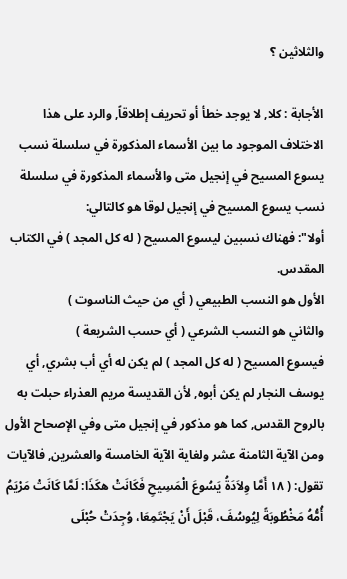والثلاثين ؟

الأجابة : كلا, لا يوجد خطأ أو تحريف إطلاقاً, والرد على هذا الاختلاف الموجود ما بين الأسماء المذكورة في سلسلة نسب يسوع المسيح في إنجيل متى والأسماء المذكورة في سلسلة نسب يسوع المسيح في إنجيل لوقا هو كالتالي:
أولا": فهناك نسبين ليسوع المسيح ( له كل المجد ) في الكتاب المقدس.
الأول هو النسب الطبيعي ( أي من حيث الناسوت )
والثاني هو النسب الشرعي ( أي حسب الشريعة )
فيسوع المسيح ( له كل المجد ) لم يكن له أي أب بشري, أي يوسف النجار لم يكن أبوه, لأن القديسة مريم العذراء حبلت به بالروح القدس, كما هو مذكور في إنجيل متى وفي الإصحاح الأول ومن الآية الثامنة عشر ولغاية الآية الخامسة والعشرين, فالآيات تقول: ( ١٨ أَمَّا وِلاَدَةُ يَسُوعَ الْمَسِيحِ فَكَانَتْ هكَذَا: لَمَّا كَانَتْ مَرْيَمُ أُمُّهُ مَخْطُوبَةً لِيُوسُفَ، قَبْلَ أَنْ يَجْتَمِعَا، وُجِدَتْ حُبْلَى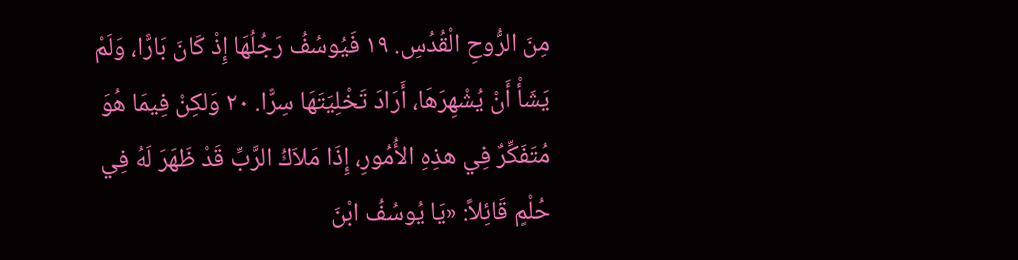مِنَ الرُّوحِ الْقُدُسِ. ١٩ فَيُوسُفُ رَجُلُهَا إِذْ كَانَ بَارًّا، وَلَمْ يَشَأْ أَنْ يُشْهِرَهَا، أَرَادَ تَخْلِيَتَهَا سِرًّا. ٢٠ وَلكِنْ فِيمَا هُوَ مُتَفَكِّرٌ فِي هذِهِ الأُمُورِ، إِذَا مَلاَكُ الرَّبِّ قَدْ ظَهَرَ لَهُ فِي حُلْمٍ قَائِلاً: «يَا يُوسُفُ ابْنَ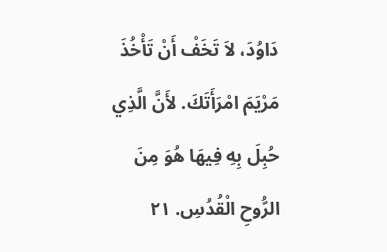دَاوُدَ، لاَ تَخَفْ أَنْ تَأْخُذَ مَرْيَمَ امْرَأَتَكَ. لأَنَّ الَّذِي حُبِلَ بِهِ فِيهَا هُوَ مِنَ الرُّوحِ الْقُدُسِ. ٢١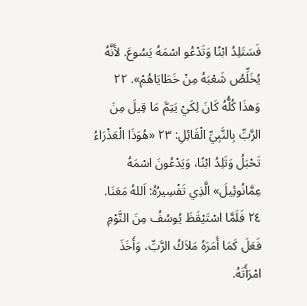فَسَتَلِدُ ابْنًا وَتَدْعُو اسْمَهُ يَسُوعَ. لأَنَّهُ يُخَلِّصُ شَعْبَهُ مِنْ خَطَايَاهُمْ». ٢٢ وَهذَا كُلُّهُ كَانَ لِكَيْ يَتِمَّ مَا قِيلَ مِنَ الرَّبِّ بِالنَّبِيِّ الْقَائِلِ: ٢٣ «هُوَذَا الْعَذْرَاءُ تَحْبَلُ وَتَلِدُ ابْنًا، وَيَدْعُونَ اسْمَهُ عِمَّانُوئِيلَ» الَّذِي تَفْسِيرُهُ: اَللهُ مَعَنَا. ٢٤ فَلَمَّا اسْتَيْقَظَ يُوسُفُ مِنَ النَّوْمِ فَعَلَ كَمَا أَمَرَهُ مَلاَكُ الرَّبِّ، وَأَخَذَ امْرَأَتَهُ.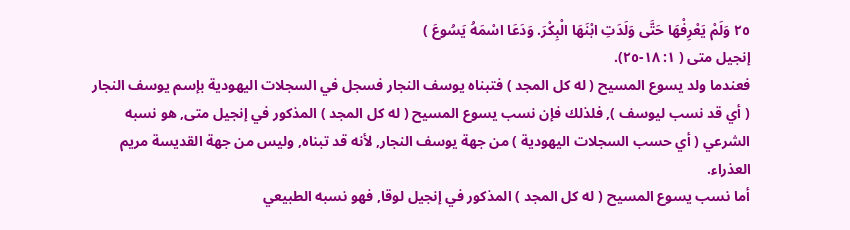٢٥ وَلَمْ يَعْرِفْهَا حَتَّى وَلَدَتِ ابْنَهَا الْبِكْرَ. وَدَعَا اسْمَهُ يَسُوعَ )
إنجيل متى ( ١: ١٨-٢٥).
فعندما ولد يسوع المسيح ( له كل المجد ) فتبناه يوسف النجار فسجل في السجلات اليهودية بإسم يوسف النجار ( أي قد نسب ليوسف ), فلذلك فإن نسب يسوع المسيح ( له كل المجد ) المذكور في إنجيل متى, هو نسبه الشرعي ( أي حسب السجلات اليهودية ) من جهة يوسف النجار, لأنه قد تبناه, وليس من جهة القديسة مريم العذراء.
أما نسب يسوع المسيح ( له كل المجد ) المذكور في إنجيل لوقا, فهو نسبه الطبيعي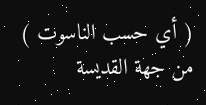( أي حسب الناسوت ) من جهة القديسة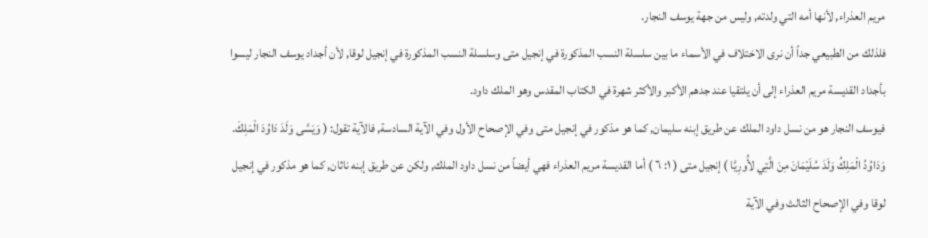مريم العذراء, لأنها أمه التي ولدته, وليس من جهة يوسف النجار.
فلذلك من الطبيعي جداً أن نرى الاختلاف في الأسماء ما بين سلسلة النسب المذكورة في إنجيل متى وسلسلة النسب المذكورة في إنجيل لوقا, لأن أجداد يوسف النجار ليسوا بأجداد القديسة مريم العذراء إلى أن يلتقيا عند جدهم الأكبر والأكثر شهرة في الكتاب المقدس وهو الملك داود.
فيوسف النجار هو من نسل داود الملك عن طريق إبنه سليمان, كما هو مذكور في إنجيل متى وفي الإصحاح الأول وفي الآية السادسة, فالآية تقول: ( وَيَسَّى وَلَدَ دَاوُدَ الْمَلِكَ. وَدَاوُدُ الْمَلِكُ وَلَدَ سُلَيْمَانَ مِنَ الَّتِي لأُورِيَّا ) إنجيل متى ( ١: ٦ ) أما القديسة مريم العذراء فهي أيضاً من نسل داود الملك, ولكن عن طريق إبنه ناثان, كما هو مذكور في إنجيل لوقا وفي الإصحاح الثالث وفي الآية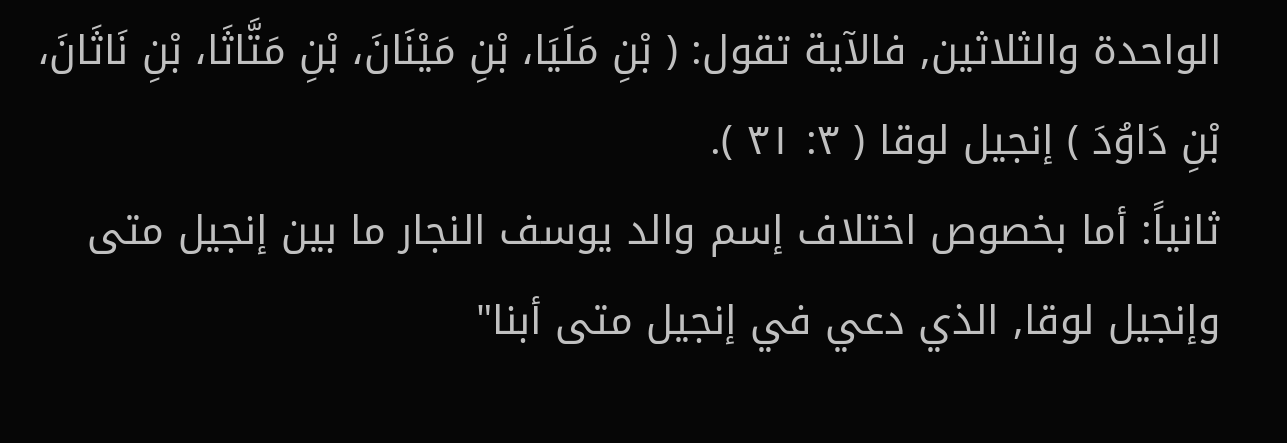الواحدة والثلاثين, فالآية تقول: ( بْنِ مَلَيَا، بْنِ مَيْنَانَ، بْنِ مَتَّاثَا، بْنِ نَاثَانَ، بْنِ دَاوُدَ ) إنجيل لوقا ( ٣: ٣١ ).
ثانياً: أما بخصوص اختلاف إسم والد يوسف النجار ما بين إنجيل متى وإنجيل لوقا, الذي دعي في إنجيل متى أبنا"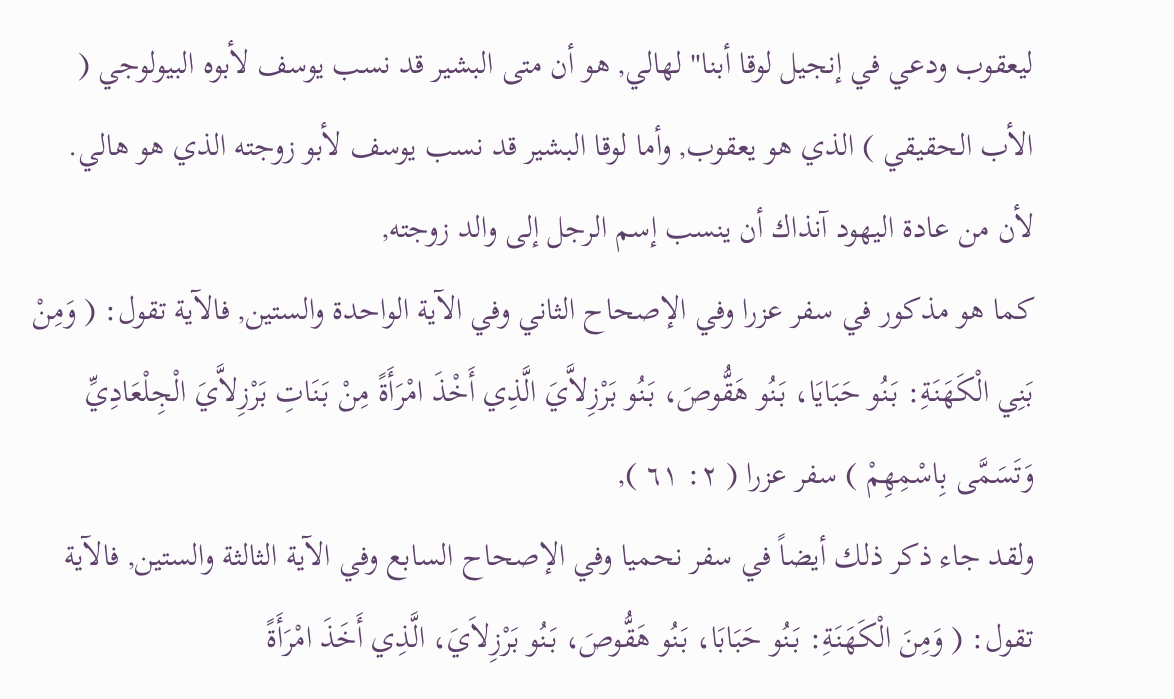ليعقوب ودعي في إنجيل لوقا أبنا" لهالي, هو أن متى البشير قد نسب يوسف لأبوه البيولوجي ( الأب الحقيقي ) الذي هو يعقوب, وأما لوقا البشير قد نسب يوسف لأبو زوجته الذي هو هالي.
لأن من عادة اليهود آنذاك أن ينسب إسم الرجل إلى والد زوجته,
كما هو مذكور في سفر عزرا وفي الإصحاح الثاني وفي الآية الواحدة والستين, فالآية تقول: ( وَمِنْ بَنِي الْكَهَنَةِ: بَنُو حَبَايَا، بَنُو هَقُّوصَ، بَنُو بَرْزِلاَّيَ الَّذِي أَخْذَ امْرَأَةً مِنْ بَنَاتِ بَرْزِلاَّيَ الْجِلْعَادِيِّ وَتَسَمَّى بِاسْمِهِمْ ) سفر عزرا ( ٢: ٦١ ),
ولقد جاء ذكر ذلك أيضاً في سفر نحميا وفي الإصحاح السابع وفي الآية الثالثة والستين, فالآية تقول: ( وَمِنَ الْكَهَنَةِ: بَنُو حَبَابَا، بَنُو هَقُّوصَ، بَنُو بَرْزِلاَيَ، الَّذِي أَخَذَ امْرَأَةً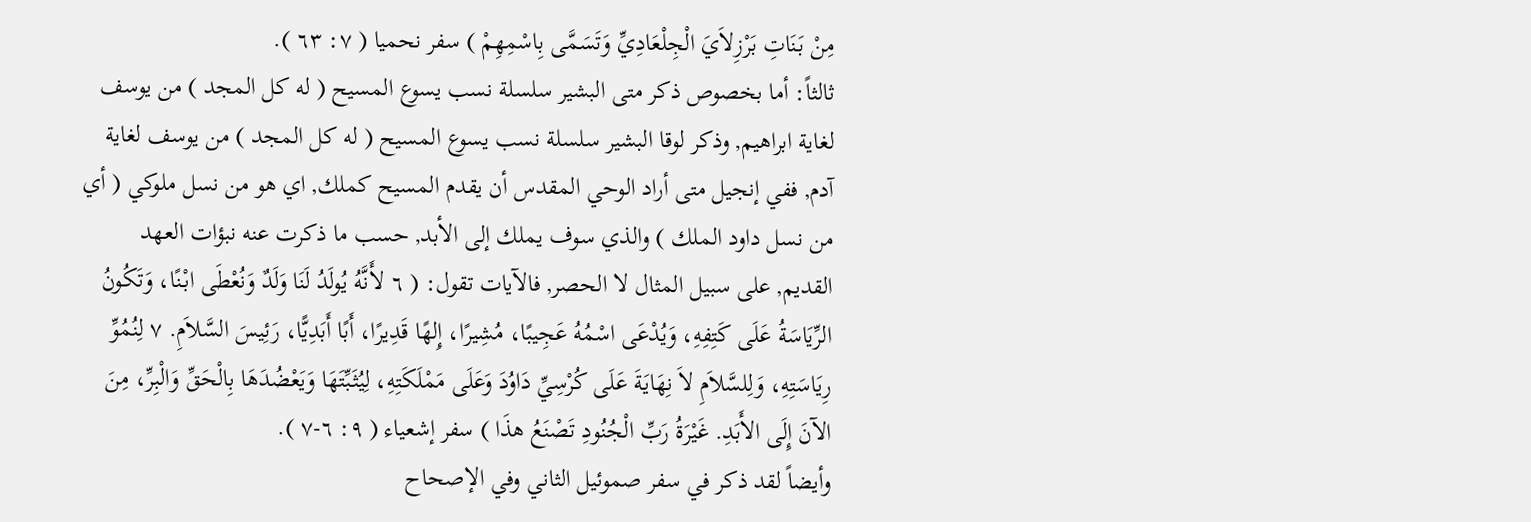مِنْ بَنَاتِ بَرْزِلاَيَ الْجِلْعَادِيِّ وَتَسَمَّى بِاسْمِهِمْ ) سفر نحميا ( ٧: ٦٣ ).
ثالثاً: أما بخصوص ذكر متى البشير سلسلة نسب يسوع المسيح ( له كل المجد ) من يوسف لغاية ابراهيم, وذكر لوقا البشير سلسلة نسب يسوع المسيح ( له كل المجد ) من يوسف لغاية آدم, ففي إنجيل متى أراد الوحي المقدس أن يقدم المسيح كملك, اي هو من نسل ملوكي ( أي من نسل داود الملك ) والذي سوف يملك إلى الأبد, حسب ما ذكرت عنه نبؤات العهد القديم, على سبيل المثال لا الحصر, فالآيات تقول: ( ٦ لأَنَّهُ يُولَدُ لَنَا وَلَدٌ وَنُعْطَى ابْنًا، وَتَكُونُ الرِّيَاسَةُ عَلَى كَتِفِهِ، وَيُدْعَى اسْمُهُ عَجِيبًا، مُشِيرًا، إِلهًا قَدِيرًا، أَبًا أَبَدِيًّا، رَئِيسَ السَّلاَمِ. ٧ لِنُمُوِّ رِيَاسَتِهِ، وَلِلسَّلاَمِ لاَ نِهَايَةَ عَلَى كُرْسِيِّ دَاوُدَ وَعَلَى مَمْلَكَتِهِ، لِيُثَبِّتَهَا وَيَعْضُدَهَا بِالْحَقِّ وَالْبِرِّ، مِنَ الآنَ إِلَى الأَبَدِ. غَيْرَةُ رَبِّ الْجُنُودِ تَصْنَعُ هذَا ) سفر إشعياء ( ٩: ٦-٧ ).
وأيضاً لقد ذكر في سفر صموئيل الثاني وفي الإصحاح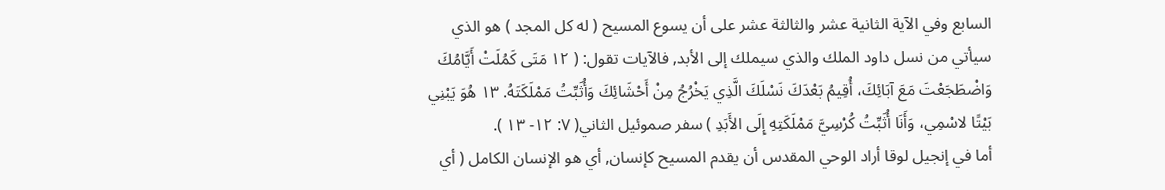السابع وفي الآية الثانية عشر والثالثة عشر على أن يسوع المسيح ( له كل المجد ) هو الذي سيأتي من نسل داود الملك والذي سيملك إلى الأبد, فالآيات تقول: ( ١٢ مَتَى كَمُلَتْ أَيَّامُكَ وَاضْطَجَعْتَ مَعَ آبَائِكَ، أُقِيمُ بَعْدَكَ نَسْلَكَ الَّذِي يَخْرُجُ مِنْ أَحْشَائِكَ وَأُثَبِّتُ مَمْلَكَتَهُ. ١٣ هُوَ يَبْنِي بَيْتًا لاسْمِي، وَأَنَا أُثَبِّتُ كُرْسِيَّ مَمْلَكَتِهِ إِلَى الأَبَدِ ) سفر صموئيل الثاني( ٧: ١٢- ١٣ ).
أما في إنجيل لوقا أراد الوحي المقدس أن يقدم المسيح كإنسان, أي هو الإنسان الكامل ( أي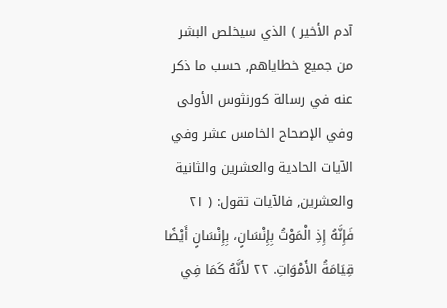آدم الأخير ) الذي سيخلص البشر من جميع خطاياهم, حسب ما ذكر عنه في رسالة كورنثوس الأولى وفي الإصحاح الخامس عشر وفي الآيات الحادية والعشرين والثانية والعشرين, فالآيات تقول: ( ٢١ فَإِنَّهُ إِذِ الْمَوْتُ بِإِنْسَانٍ، بِإِنْسَانٍ أَيْضًا قِيَامَةُ الأَمْوَاتِ. ٢٢ لأَنَّهُ كَمَا فِي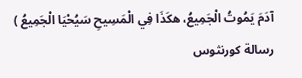آدَمَ يَمُوتُ الْجَمِيعُ، هكَذَا فِي الْمَسِيحِ سَيُحْيَا الْجَمِيعُ )
رسالة كورنثوس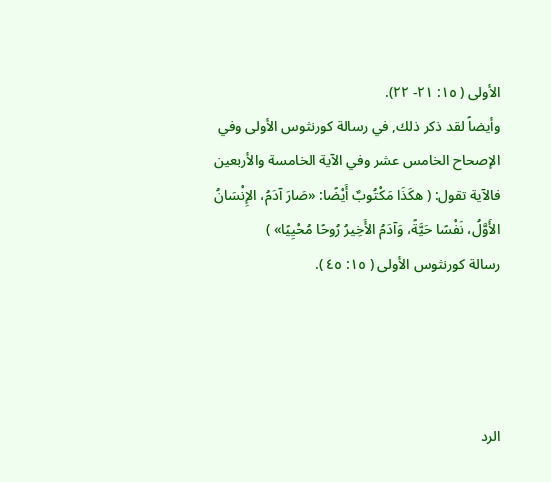الأولى ( ١٥: ٢١- ٢٢).
وأيضاً لقد ذكر ذلك, في رسالة كورنثوس الأولى وفي الإصحاح الخامس عشر وفي الآية الخامسة والأربعين
فالآية تقول: ( هكَذَا مَكْتُوبٌ أَيْضًا: «صَارَ آدَمُ، الإِنْسَانُ الأَوَّلُ، نَفْسًا حَيَّةً، وَآدَمُ الأَخِيرُ رُوحًا مُحْيِيًا» )
رسالة كورنثوس الأولى ( ١٥: ٤٥ ).




الرد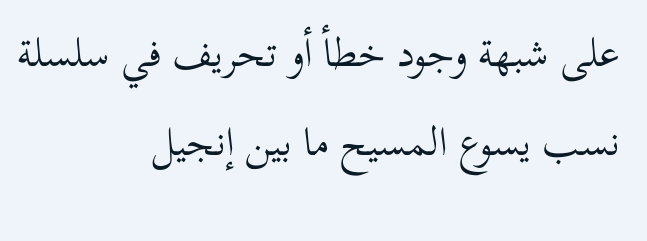على شبهة وجود خطأ أو تحريف في سلسلة نسب يسوع المسيح ما بين إنجيل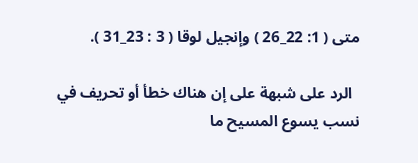متى ( 1: 22_26 ) وإنجيل لوقا ( 3 : 23_31 ).

  الرد على شبهة على إن هناك خطأ أو تحريف في نسب يسوع المسيح ما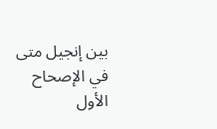بين إنجيل متى في الإصحاح الأول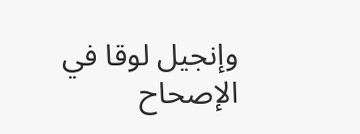وإنجيل لوقا في الإصحاح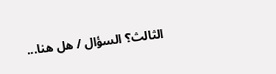الثالث؟ السؤال / هل هنا...